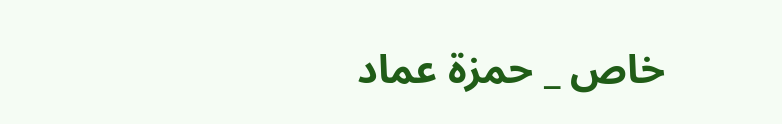خاص _ حمزة عماد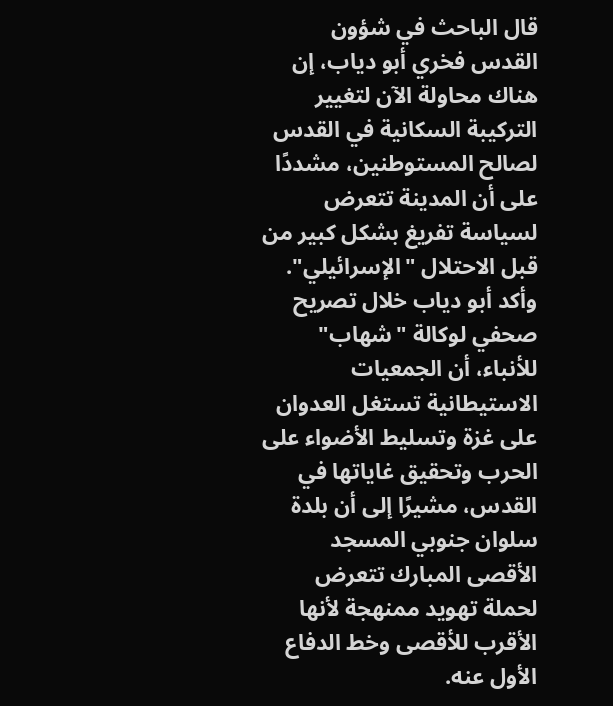قال الباحث في شؤون القدس فخري أبو دياب، إن هناك محاولة الآن لتغيير التركيبة السكانية في القدس لصالح المستوطنين، مشددًا على أن المدينة تتعرض لسياسة تفريغ بشكل كبير من قبل الاحتلال "الإسرائيلي".
وأكد أبو دياب خلال تصريح صحفي لوكالة "شهاب" للأنباء، أن الجمعيات الاستيطانية تستغل العدوان على غزة وتسليط الأضواء على الحرب وتحقيق غاياتها في القدس، مشيرًا إلى أن بلدة سلوان جنوبي المسجد الأقصى المبارك تتعرض لحملة تهويد ممنهجة لأنها الأقرب للأقصى وخط الدفاع الأول عنه.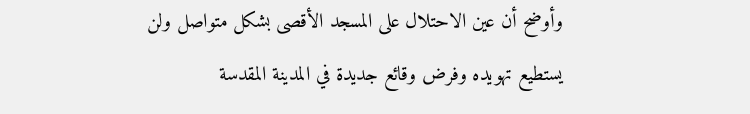وأوضح أن عين الاحتلال على المسجد الأقصى بشكل متواصل ولن يستطيع تهويده وفرض وقائع جديدة في المدينة المقدسة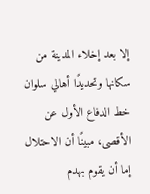إلا بعد إخلاء المدينة من سكانها وتحديدًا أهالي سلوان خط الدفاع الأول عن الأقصى، مبينًا أن الاحتلال إما أن يقوم بهدم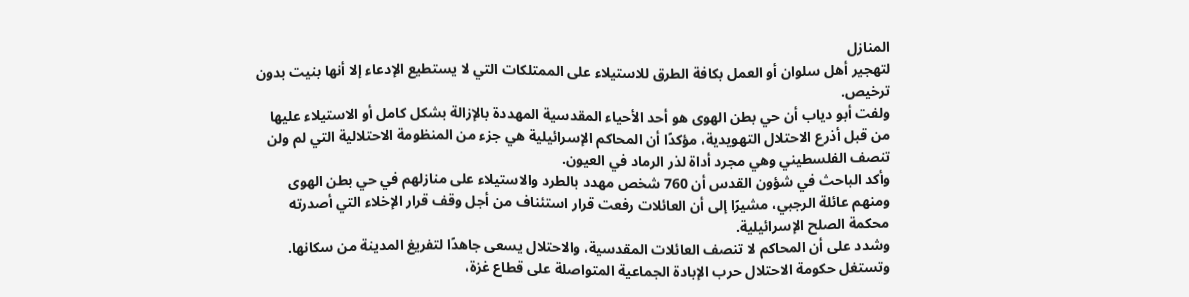المنازل
لتهجير أهل سلوان أو العمل بكافة الطرق للاستيلاء على الممتلكات التي لا يستطيع الإدعاء إلا أنها بنيت بدون ترخيص.
ولفت أبو دياب أن حي بطن الهوى هو أحد الأحياء المقدسية المهددة بالإزالة بشكل كامل أو الاستيلاء عليها من قبل أذرع الاحتلال التهويدية، مؤكدًا أن المحاكم الإسرائيلية هي جزء من المنظومة الاحتلالية التي لم ولن تنصف الفلسطيني وهي مجرد أداة لذر الرماد في العيون.
وأكد الباحث في شؤون القدس أن 760 شخص مهدد بالطرد والاستيلاء على منازلهم في حي بطن الهوى ومنهم عائلة الرجبي، مشيرًا إلى أن العائلات رفعت قرار استئناف من أجل وقف قرار الإخلاء التي أصدرته محكمة الصلح الإسرائيلية.
وشدد على أن المحاكم لا تنصف العائلات المقدسية، والاحتلال يسعى جاهدًا لتفريغ المدينة من سكانها.
وتستغل حكومة الاحتلال حرب الإبادة الجماعية المتواصلة على قطاع غزة،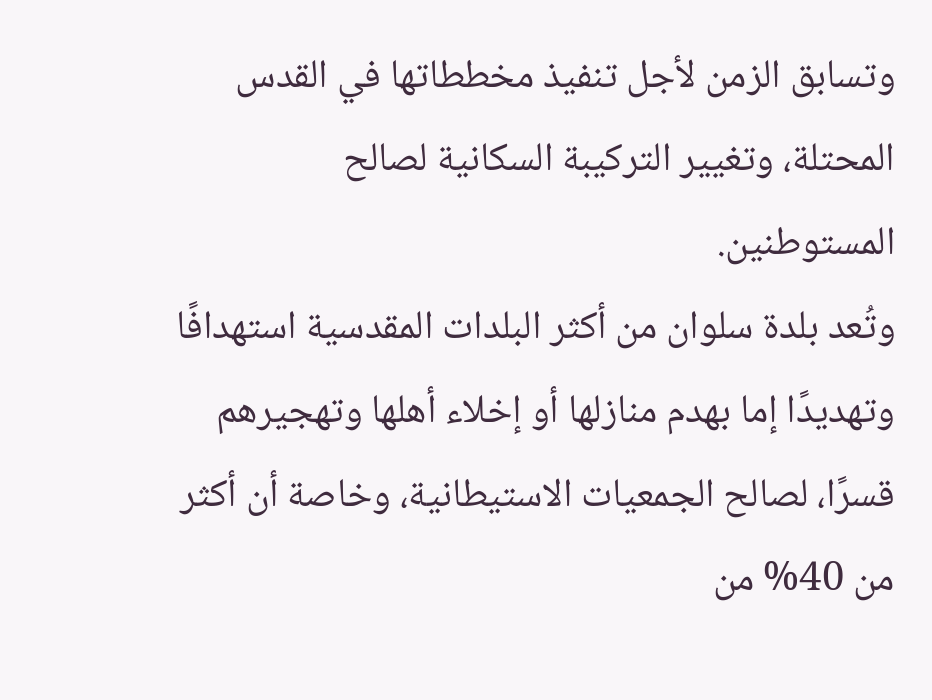وتسابق الزمن لأجل تنفيذ مخططاتها في القدس المحتلة، وتغيير التركيبة السكانية لصالح المستوطنين.
وتُعد بلدة سلوان من أكثر البلدات المقدسية استهدافًا وتهديدًا إما بهدم منازلها أو إخلاء أهلها وتهجيرهم قسرًا، لصالح الجمعيات الاستيطانية، وخاصة أن أكثر من 40% من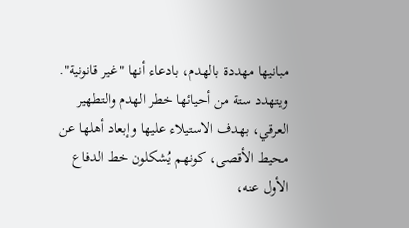مبانيها مهددة بالهدم، بادعاء أنها "غير قانونية".
ويتهدد ستة من أحيائها خطر الهدم والتطهير العرقي، بهدف الاستيلاء عليها وإبعاد أهلها عن محيط الأقصى، كونهم يُشكلون خط الدفاع الأول عنه،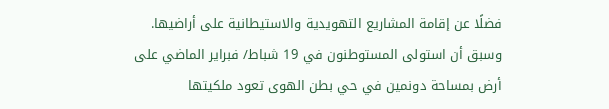فضلًا عن إقامة المشاريع التهويدية والاستيطانية على أراضيها.
وسبق أن استولى المستوطنون في 19 شباط/ فبراير الماضي على أرض بمساحة دونمين في حي بطن الهوى تعود ملكيتها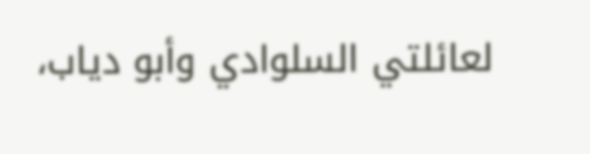لعائلتي السلوادي وأبو دياب،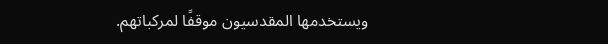ويستخدمها المقدسيون موقفًا لمركباتهم.